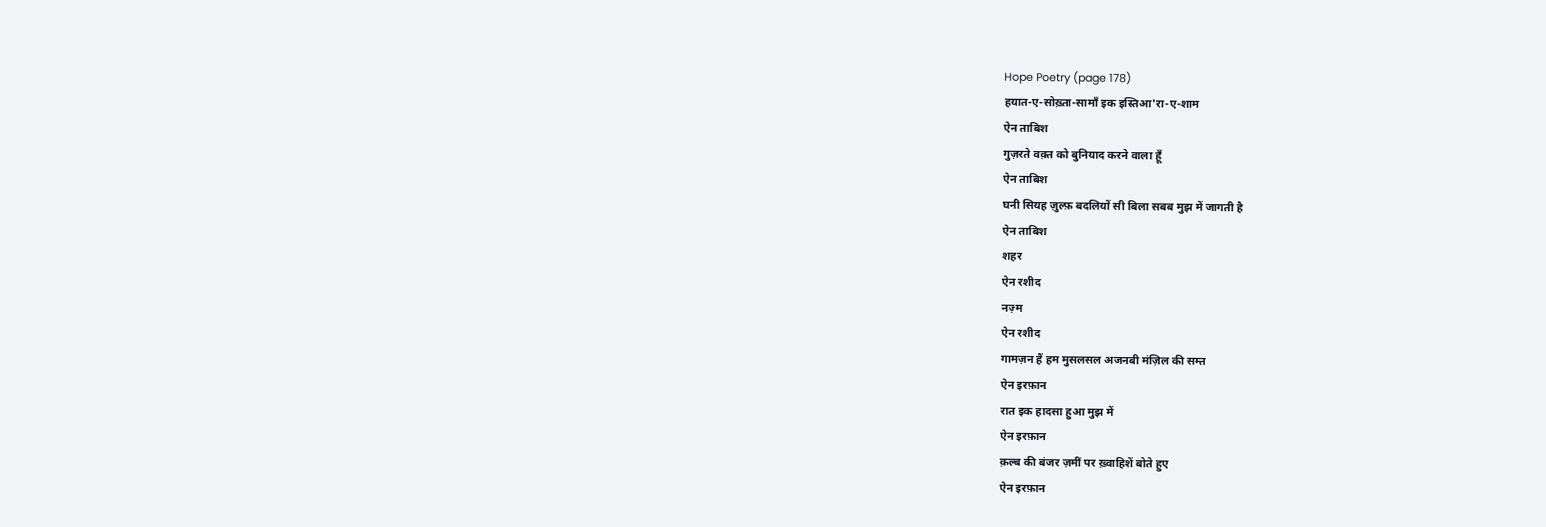Hope Poetry (page 178)
हयात-ए-सोख़्ता-सामाँ इक इस्तिआ'रा-ए-शाम
ऐन ताबिश
गुज़रते वक़्त को बुनियाद करने वाला हूँ
ऐन ताबिश
घनी सियह ज़ुल्फ़ बदलियों सी बिला सबब मुझ में जागती है
ऐन ताबिश
शहर
ऐन रशीद
नज़्म
ऐन रशीद
गामज़न हैं हम मुसलसल अजनबी मंज़िल की सम्त
ऐन इरफ़ान
रात इक हादसा हुआ मुझ में
ऐन इरफ़ान
क़ल्ब की बंजर ज़मीं पर ख़्वाहिशें बोते हुए
ऐन इरफ़ान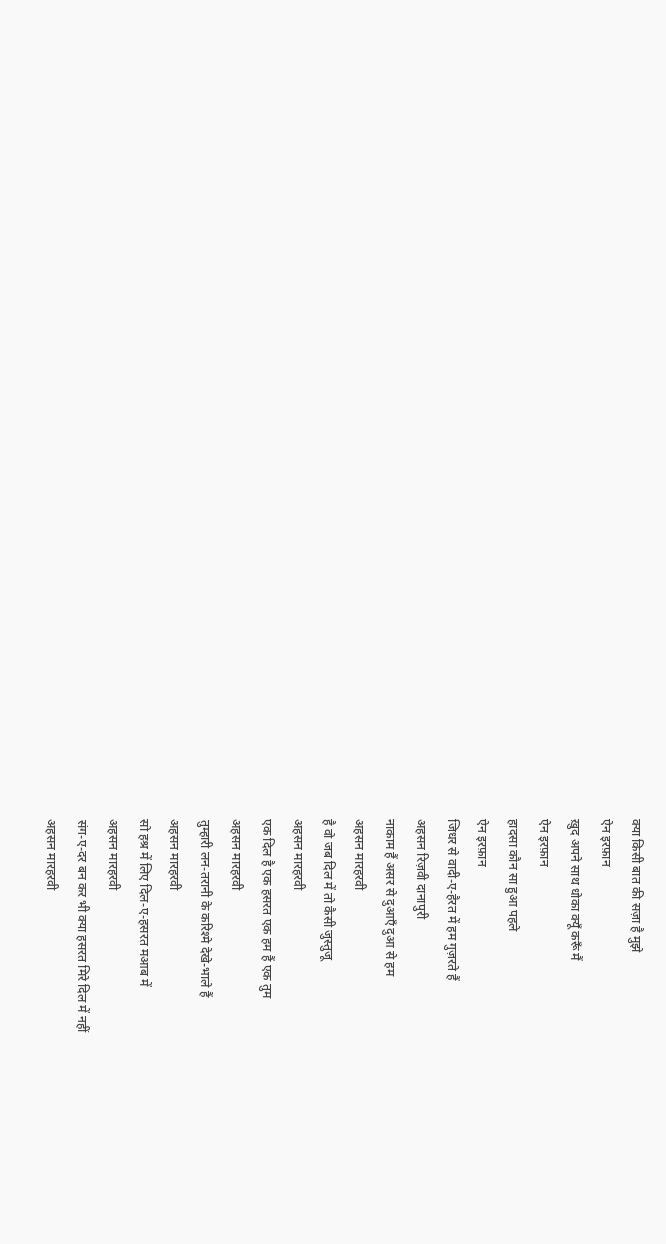क्या किसी बात की सज़ा है मुझे
ऐन इरफ़ान
ख़ुद अपने साथ धोका क्यूँ करूँ मैं
ऐन इरफ़ान
हादसा कौन सा हुआ पहले
ऐन इरफ़ान
जिधर से वादी-ए-हैरत में हम गुज़रते हैं
अहसन रिज़वी दानापुरी
नाकाम हैं असर से दुआएँ दुआ से हम
अहसन मारहरवी
है वो जब दिल में तो कैसी जुस्तुजू
अहसन मारहरवी
एक दिल है एक हसरत एक हम हैं एक तुम
अहसन मारहरवी
तुम्हारी लन-तरानी के करिश्मे देखे-भाले हैं
अहसन मारहरवी
सो हश्र में लिए दिल-ए-हसरत मआब में
अहसन मारहरवी
संग-ए-दर बन कर भी क्या हसरत मिरे दिल में नहीं
अहसन मारहरवी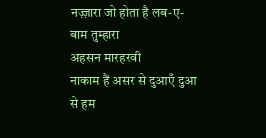नज़्ज़ारा जो होता है लब-ए-बाम तुम्हारा
अहसन मारहरवी
नाकाम हैं असर से दुआएँ दुआ से हम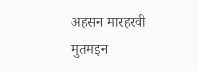अहसन मारहरवी
मुतमइन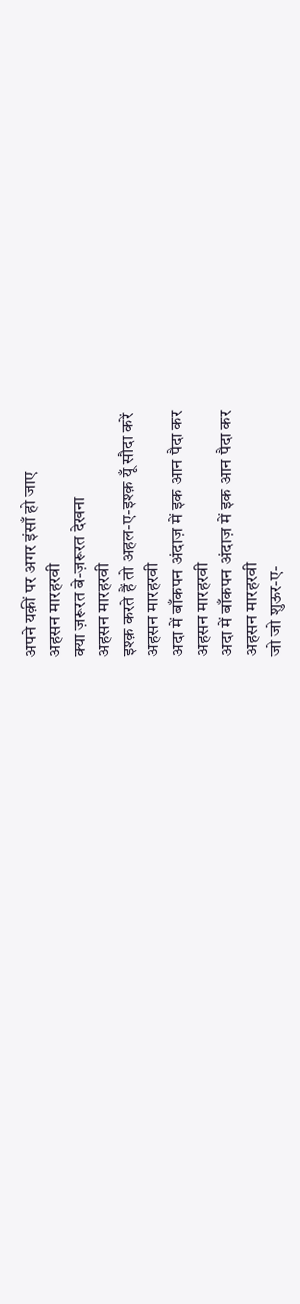अपने यक़ीं पर अगर इंसाँ हो जाए
अहसन मारहरवी
क्या ज़रूरत बे-ज़रूरत देखना
अहसन मारहरवी
इश्क़ करते हैं तो अहल-ए-इश्क़ यूँ सौदा करें
अहसन मारहरवी
अदा में बाँकपन अंदाज़ में इक आन पैदा कर
अहसन मारहरवी
अदा में बाँकपन अंदाज़ में इक आन पैदा कर
अहसन मारहरवी
जो जो शुऊर-ए-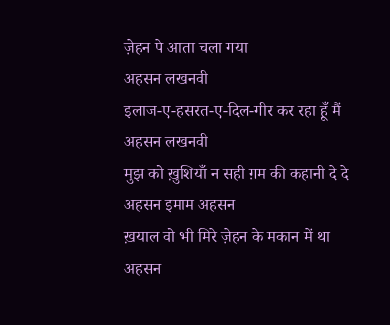ज़ेहन पे आता चला गया
अहसन लखनवी
इलाज-ए-हसरत-ए-दिल-गीर कर रहा हूँ मैं
अहसन लखनवी
मुझ को ख़ुशियाँ न सही ग़म की कहानी दे दे
अहसन इमाम अहसन
ख़याल वो भी मिरे ज़ेहन के मकान में था
अहसन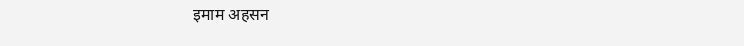इमाम अहसन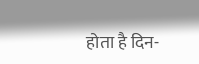होता है दिन-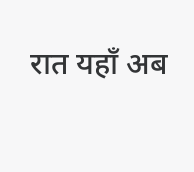रात यहाँ अब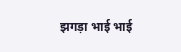झगड़ा भाई भाई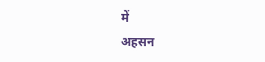में
अहसन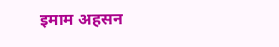इमाम अहसन